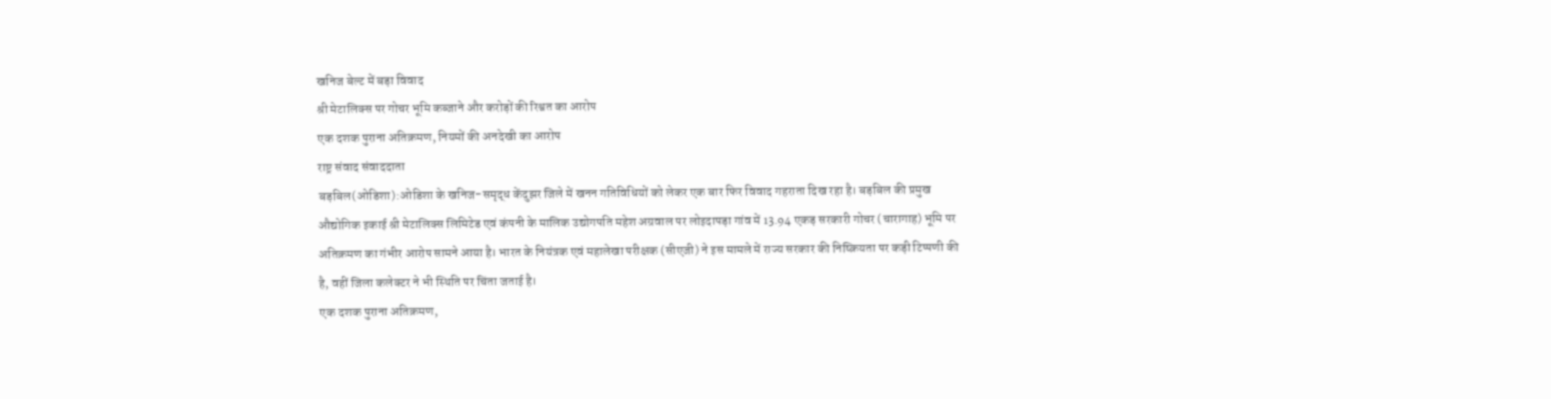खनिज बेल्ट में बड़ा विवाद
श्री मेटालिक्स पर गोचर भूमि कब्जाने और करोड़ों की रिश्वत का आरोप
एक दशक पुराना अतिक्रमण, नियमों की अनदेखी का आरोप
राष्ट्र संवाद संवाददाता
बड़बिल(ओडिशा):ओडिशा के खनिज-समृद्ध केंदुझर जिले में खनन गतिविधियों को लेकर एक बार फिर विवाद गहराता दिख रहा है। बड़बिल की प्रमुख औद्योगिक इकाई श्री मेटालिक्स लिमिटेड एवं कंपनी के मालिक उद्योगपति महेश अग्रवाल पर लोइदापड़ा गांव में 13.94 एकड़ सरकारी गोचर (चारागाह) भूमि पर अतिक्रमण का गंभीर आरोप सामने आया है। भारत के नियंत्रक एवं महालेखा परीक्षक (सीएजी) ने इस मामले में राज्य सरकार की निष्क्रियता पर कड़ी टिप्पणी की है, वहीं जिला कलेक्टर ने भी स्थिति पर चिंता जताई है।
एक दशक पुराना अतिक्रमण,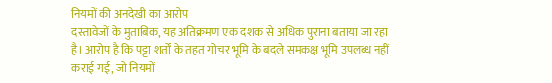नियमों की अनदेखी का आरोप
दस्तावेजों के मुताबिक, यह अतिक्रमण एक दशक से अधिक पुराना बताया जा रहा है। आरोप है कि पट्टा शर्तों के तहत गोचर भूमि के बदले समकक्ष भूमि उपलब्ध नहीं कराई गई, जो नियमों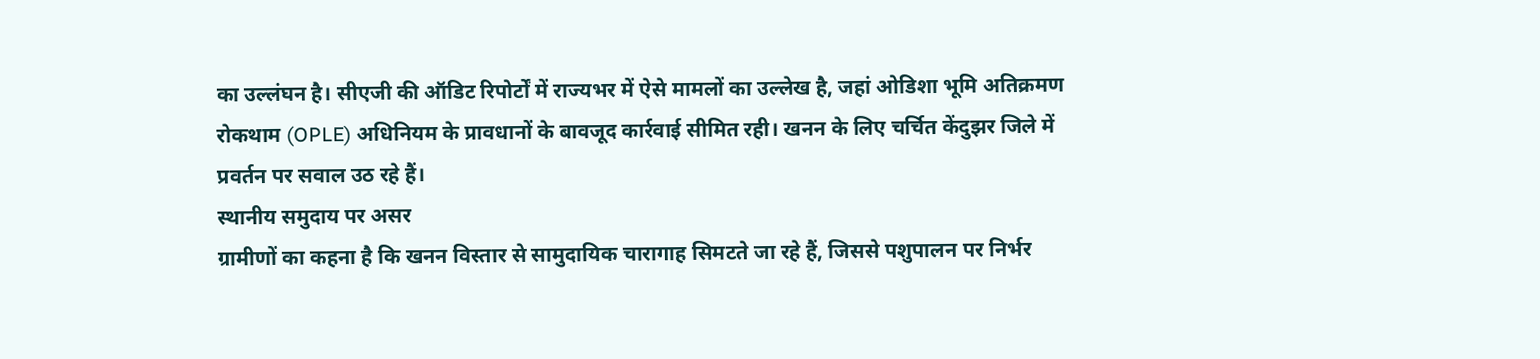का उल्लंघन है। सीएजी की ऑडिट रिपोर्टों में राज्यभर में ऐसे मामलों का उल्लेख है, जहां ओडिशा भूमि अतिक्रमण रोकथाम (OPLE) अधिनियम के प्रावधानों के बावजूद कार्रवाई सीमित रही। खनन के लिए चर्चित केंदुझर जिले में प्रवर्तन पर सवाल उठ रहे हैं।
स्थानीय समुदाय पर असर
ग्रामीणों का कहना है कि खनन विस्तार से सामुदायिक चारागाह सिमटते जा रहे हैं, जिससे पशुपालन पर निर्भर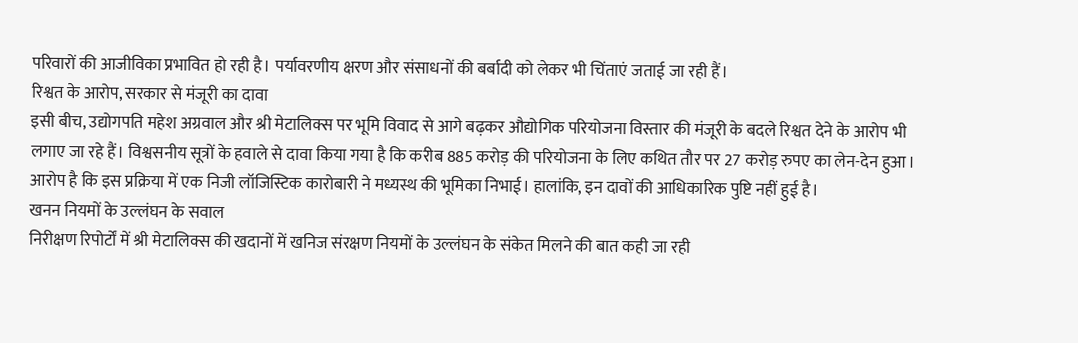परिवारों की आजीविका प्रभावित हो रही है। पर्यावरणीय क्षरण और संसाधनों की बर्बादी को लेकर भी चिंताएं जताई जा रही हैं।
रिश्वत के आरोप, सरकार से मंजूरी का दावा
इसी बीच, उद्योगपति महेश अग्रवाल और श्री मेटालिक्स पर भूमि विवाद से आगे बढ़कर औद्योगिक परियोजना विस्तार की मंजूरी के बदले रिश्वत देने के आरोप भी लगाए जा रहे हैं। विश्वसनीय सूत्रों के हवाले से दावा किया गया है कि करीब 885 करोड़ की परियोजना के लिए कथित तौर पर 27 करोड़ रुपए का लेन-देन हुआ। आरोप है कि इस प्रक्रिया में एक निजी लॉजिस्टिक कारोबारी ने मध्यस्थ की भूमिका निभाई। हालांकि, इन दावों की आधिकारिक पुष्टि नहीं हुई है।
खनन नियमों के उल्लंघन के सवाल
निरीक्षण रिपोर्टों में श्री मेटालिक्स की खदानों में खनिज संरक्षण नियमों के उल्लंघन के संकेत मिलने की बात कही जा रही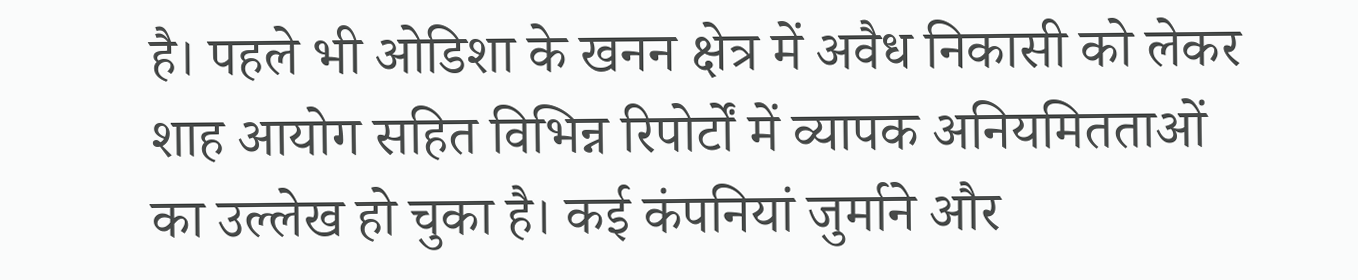है। पहले भी ओडिशा के खनन क्षेत्र में अवैध निकासी को लेकर शाह आयोग सहित विभिन्न रिपोर्टों में व्यापक अनियमितताओं का उल्लेख हो चुका है। कई कंपनियां जुर्माने और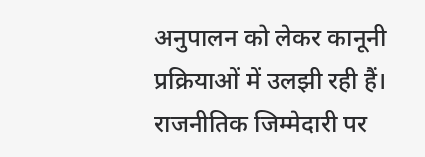अनुपालन को लेकर कानूनी प्रक्रियाओं में उलझी रही हैं।
राजनीतिक जिम्मेदारी पर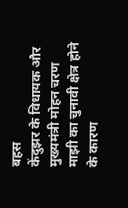बहस
केंदुझर के विधायक और मुख्यमंत्री मोहन चरण माझी का चुनावी क्षेत्र होने के कारण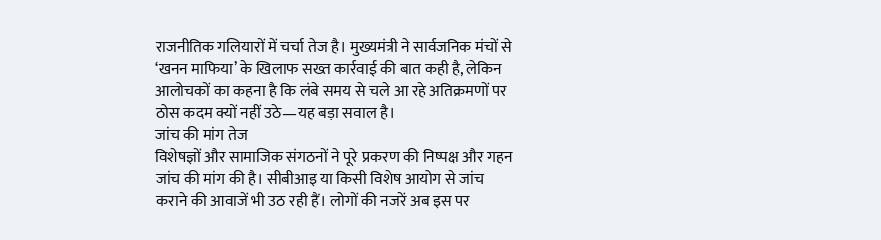राजनीतिक गलियारों में चर्चा तेज है। मुख्यमंत्री ने सार्वजनिक मंचों से ‘खनन माफिया’ के खिलाफ सख्त कार्रवाई की बात कही है, लेकिन आलोचकों का कहना है कि लंबे समय से चले आ रहे अतिक्रमणों पर ठोस कदम क्यों नहीं उठे—यह बड़ा सवाल है।
जांच की मांग तेज
विशेषज्ञों और सामाजिक संगठनों ने पूरे प्रकरण की निष्पक्ष और गहन जांच की मांग की है। सीबीआइ या किसी विशेष आयोग से जांच कराने की आवाजें भी उठ रही हैं। लोगों की नजरें अब इस पर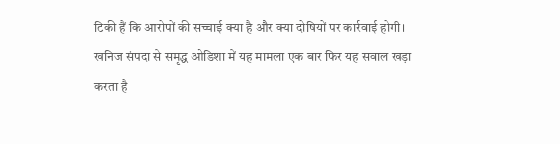टिकी हैं कि आरोपों की सच्चाई क्या है और क्या दोषियों पर कार्रवाई होगी।
खनिज संपदा से समृद्ध ओडिशा में यह मामला एक बार फिर यह सवाल खड़ा करता है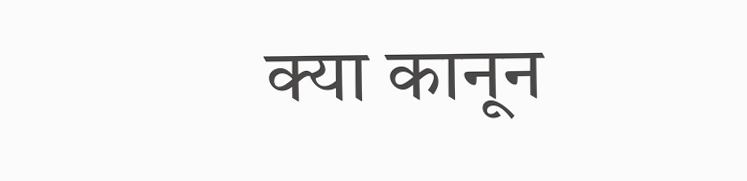क्या कानून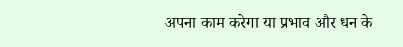अपना काम करेगा या प्रभाव और धन के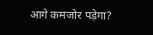आगे कमजोर पड़ेगा?